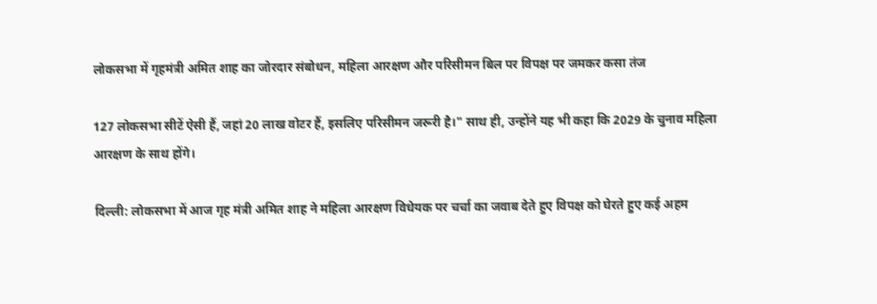लोकसभा में गृहमंत्री अमित शाह का जोरदार संबोधन, महिला आरक्षण और परिसीमन बिल पर विपक्ष पर जमकर कसा तंज

127 लोकसभा सीटें ऐसी हैं, जहां 20 लाख वोटर हैं, इसलिए परिसीमन जरूरी है।" साथ ही, उन्होंने यह भी कहा कि 2029 के चुनाव महिला आरक्षण के साथ होंगे।

दिल्ली: लोकसभा में आज गृह मंत्री अमित शाह ने महिला आरक्षण विधेयक पर चर्चा का जवाब देते हुए विपक्ष को घेरते हुए कई अहम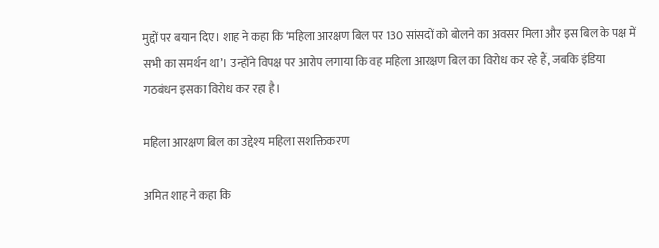मुद्दों पर बयान दिए। शाह ने कहा कि ‘महिला आरक्षण बिल पर 130 सांसदों को बोलने का अवसर मिला और इस बिल के पक्ष में सभी का समर्थन था’। उन्होंने विपक्ष पर आरोप लगाया कि वह महिला आरक्षण बिल का विरोध कर रहे हैं, जबकि इंडिया गठबंधन इसका विरोध कर रहा है।

महिला आरक्षण बिल का उद्देश्य महिला सशक्तिकरण

अमित शाह ने कहा कि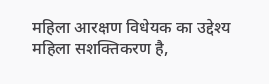महिला आरक्षण विधेयक का उद्देश्य महिला सशक्तिकरण है,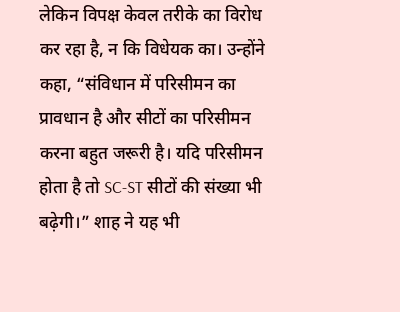लेकिन विपक्ष केवल तरीके का विरोध कर रहा है, न कि विधेयक का। उन्होंने कहा, “संविधान में परिसीमन का प्रावधान है और सीटों का परिसीमन करना बहुत जरूरी है। यदि परिसीमन होता है तो SC-ST सीटों की संख्या भी बढ़ेगी।” शाह ने यह भी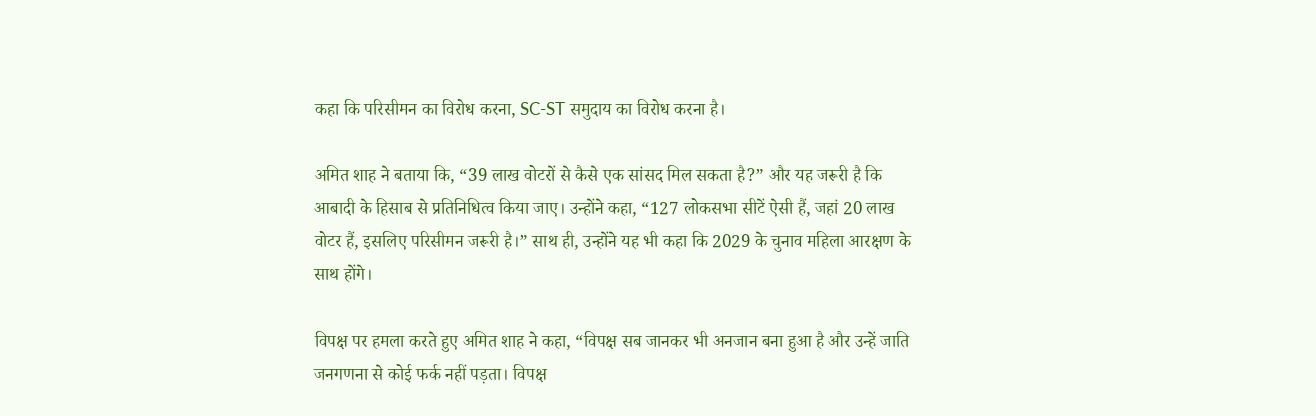कहा कि परिसीमन का विरोध करना, SC-ST समुदाय का विरोध करना है।

अमित शाह ने बताया कि, “39 लाख वोटरों से कैसे एक सांसद मिल सकता है?” और यह जरूरी है कि आबादी के हिसाब से प्रतिनिधित्व किया जाए। उन्होंने कहा, “127 लोकसभा सीटें ऐसी हैं, जहां 20 लाख वोटर हैं, इसलिए परिसीमन जरूरी है।” साथ ही, उन्होंने यह भी कहा कि 2029 के चुनाव महिला आरक्षण के साथ होंगे।

विपक्ष पर हमला करते हुए अमित शाह ने कहा, “विपक्ष सब जानकर भी अनजान बना हुआ है और उन्हें जाति जनगणना से कोई फर्क नहीं पड़ता। विपक्ष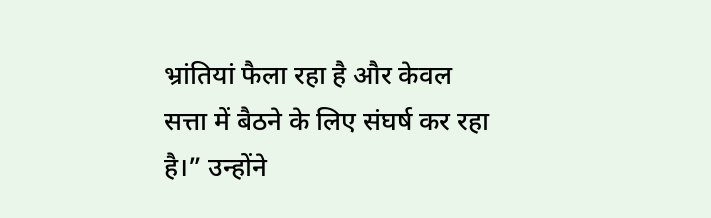भ्रांतियां फैला रहा है और केवल सत्ता में बैठने के लिए संघर्ष कर रहा है।” उन्होंने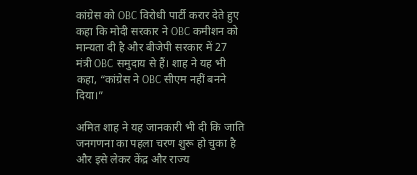कांग्रेस को OBC विरोधी पार्टी करार देते हुए कहा कि मोदी सरकार ने OBC कमीशन को मान्यता दी है और बीजेपी सरकार में 27 मंत्री OBC समुदाय से हैं। शाह ने यह भी कहा, “कांग्रेस ने OBC सीएम नहीं बनने दिया।”

अमित शाह ने यह जानकारी भी दी कि जाति जनगणना का पहला चरण शुरू हो चुका है और इसे लेकर केंद्र और राज्य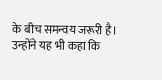के बीच समन्वय जरूरी है। उन्होंने यह भी कहा कि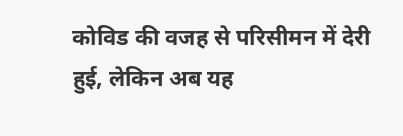कोविड की वजह से परिसीमन में देरी हुई, लेकिन अब यह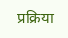प्रक्रिया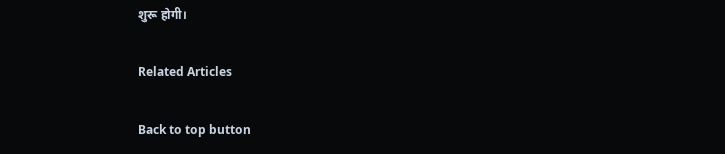शुरू होगी।

Related Articles

Back to top button